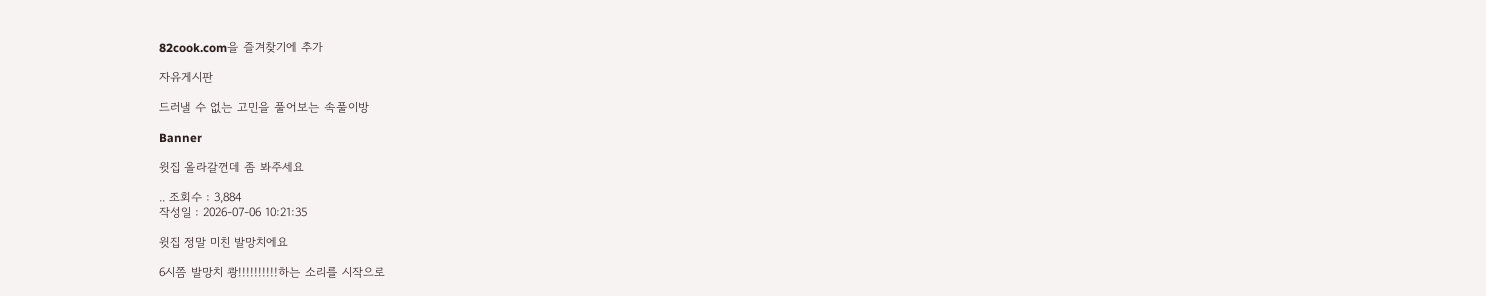82cook.com을 즐겨찾기에 추가

자유게시판

드러낼 수 없는 고민을 풀어보는 속풀이방

Banner

윗집 올라갈껀데 좀 봐주세요

.. 조회수 : 3,884
작성일 : 2026-07-06 10:21:35

윗집 정말 미친 발망치에요

6시쯤 발망치 쾅!!!!!!!!!!하는 소리를 시작으로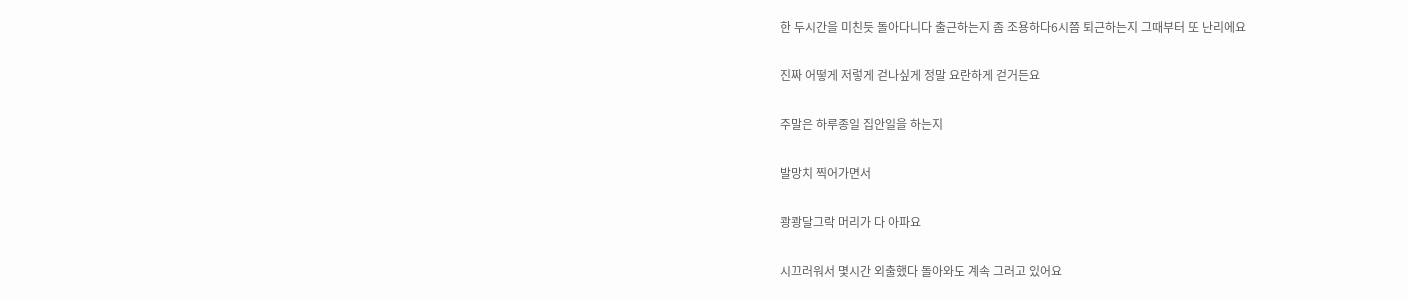한 두시간을 미친듯 돌아다니다 출근하는지 좀 조용하다6시쯤 퇴근하는지 그때부터 또 난리에요

진짜 어떻게 저렇게 걷나싶게 정말 요란하게 걷거든요

주말은 하루종일 집안일을 하는지

발망치 찍어가면서

쾅쾅달그락 머리가 다 아파요

시끄러워서 몇시간 외출했다 돌아와도 계속 그러고 있어요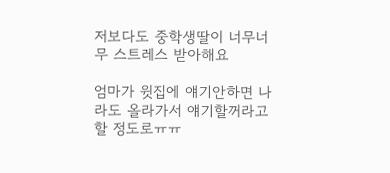저보다도 중학생딸이 너무너무 스트레스 받아해요

엄마가 윗집에 얘기안하면 나라도 올라가서 얘기할꺼라고 할 정도로ㅠㅠ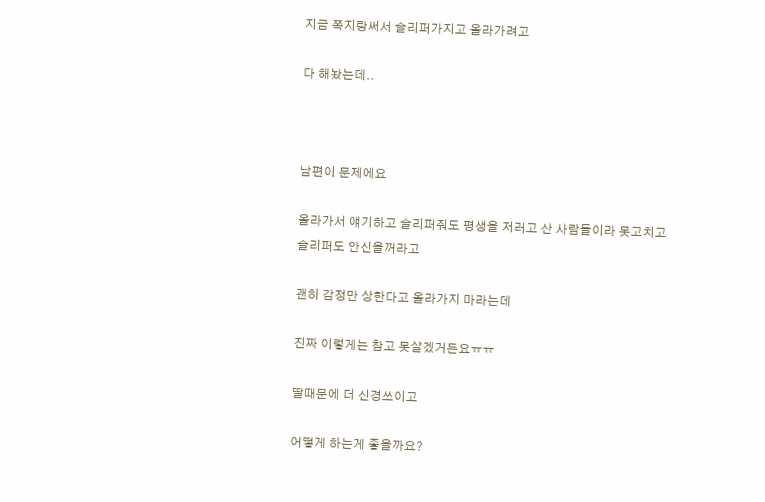지금 쪽지랑써서 슬리퍼가지고 올라가려고

다 해놨는데..



남편이 문제에요

올라가서 얘기하고 슬리퍼줘도 평생을 저러고 산 사람들이라 못고치고 슬리퍼도 안신을꺼라고

괜히 감정만 상한다고 올라가지 마라는데

진짜 이렇게는 참고 못살겠거든요ㅠㅠ

딸때문에 더 신경쓰이고

어떻게 하는게 좋을까요?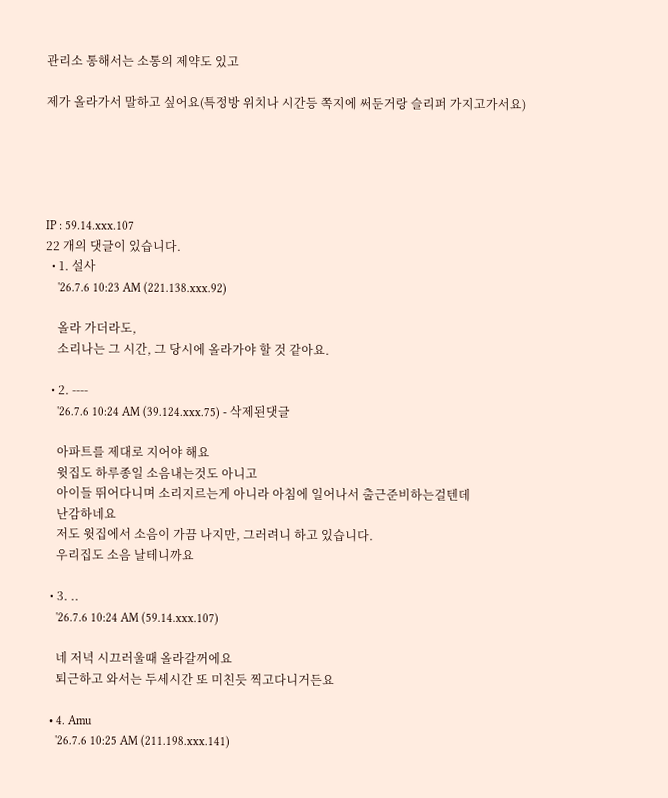관리소 통해서는 소통의 제약도 있고

제가 올라가서 말하고 싶어요(특정방 위치나 시간등 쪽지에 써둔거랑 슬리퍼 가지고가서요)





IP : 59.14.xxx.107
22 개의 댓글이 있습니다.
  • 1. 설사
    '26.7.6 10:23 AM (221.138.xxx.92)

    올라 가더라도,
    소리나는 그 시간, 그 당시에 올라가야 할 것 같아요.

  • 2. ----
    '26.7.6 10:24 AM (39.124.xxx.75) - 삭제된댓글

    아파트를 제대로 지어야 해요
    윗집도 하루종일 소음내는것도 아니고
    아이들 뛰어다니며 소리지르는게 아니라 아침에 일어나서 출근준비하는걸텐데
    난감하네요
    저도 윗집에서 소음이 가끔 나지만, 그러려니 하고 있습니다.
    우리집도 소음 날테니까요

  • 3. ..
    '26.7.6 10:24 AM (59.14.xxx.107)

    네 저녁 시끄러울때 올라갈꺼에요
    퇴근하고 와서는 두세시간 또 미친듯 찍고다니거든요

  • 4. Amu
    '26.7.6 10:25 AM (211.198.xxx.141)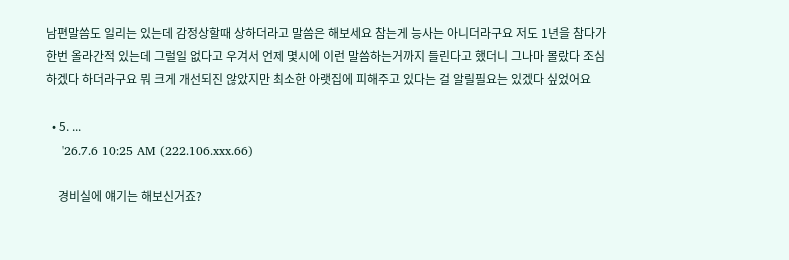남편말씀도 일리는 있는데 감정상할때 상하더라고 말씀은 해보세요 참는게 능사는 아니더라구요 저도 1년을 참다가 한번 올라간적 있는데 그럴일 없다고 우겨서 언제 몇시에 이런 말씀하는거까지 들린다고 했더니 그나마 몰랐다 조심하겠다 하더라구요 뭐 크게 개선되진 않았지만 최소한 아랫집에 피해주고 있다는 걸 알릴필요는 있겠다 싶었어요

  • 5. ...
    '26.7.6 10:25 AM (222.106.xxx.66)

    경비실에 얘기는 해보신거죠?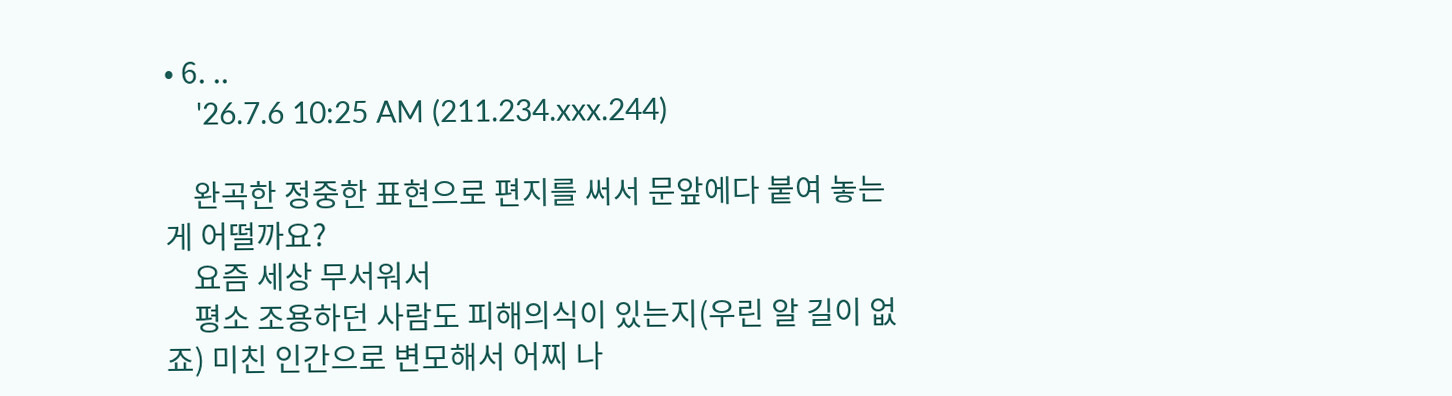• 6. ..
    '26.7.6 10:25 AM (211.234.xxx.244)

    완곡한 정중한 표현으로 편지를 써서 문앞에다 붙여 놓는 게 어떨까요?
    요즘 세상 무서워서
    평소 조용하던 사람도 피해의식이 있는지(우린 알 길이 없죠) 미친 인간으로 변모해서 어찌 나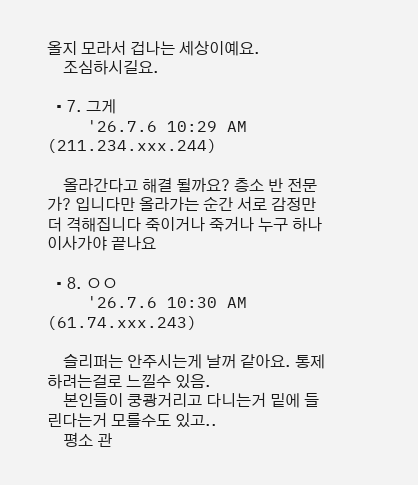올지 모라서 겁나는 세상이예요.
    조심하시길요.

  • 7. 그게
    '26.7.6 10:29 AM (211.234.xxx.244)

    올라간다고 해결 될까요? 층소 반 전문가? 입니다만 올라가는 순간 서로 감정만 더 격해집니다 죽이거나 죽거나 누구 하나 이사가야 끝나요

  • 8. ㅇㅇ
    '26.7.6 10:30 AM (61.74.xxx.243)

    슬리퍼는 안주시는게 날꺼 같아요. 통제 하려는걸로 느낄수 있음.
    본인들이 쿵쾅거리고 다니는거 밑에 들린다는거 모를수도 있고..
    평소 관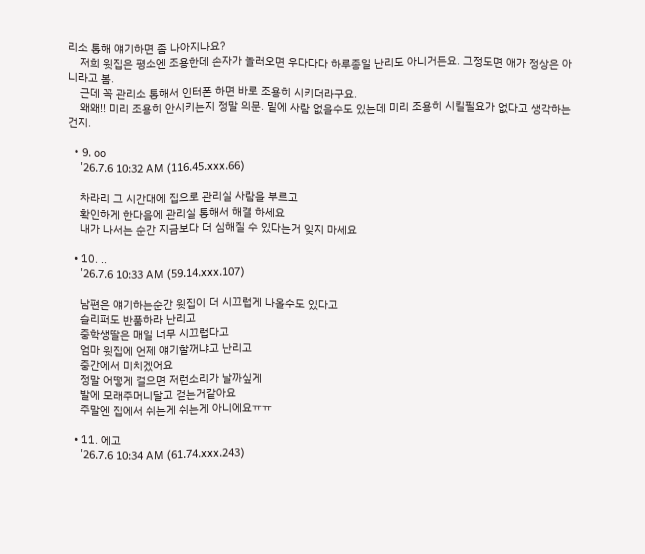리소 통해 얘기하면 좀 나아지나요?
    저희 윗집은 평소엔 조용한데 손자가 놀러오면 우다다다 하루종일 난리도 아니거든요. 그정도면 애가 정상은 아니라고 봄.
    근데 꼭 관리소 통해서 인터폰 하면 바로 조용히 시키더라구요.
    왜왜!! 미리 조용히 안시키는지 정말 의문. 밑에 사람 없을수도 있는데 미리 조용히 시킬필요가 없다고 생각하는건지.

  • 9. oo
    '26.7.6 10:32 AM (116.45.xxx.66)

    차라리 그 시간대에 집으로 관리실 사람을 부르고
    확인하게 한다음에 관리실 통해서 해결 하세요
    내가 나서는 순간 지금보다 더 심해질 수 있다는거 잊지 마세요

  • 10. ..
    '26.7.6 10:33 AM (59.14.xxx.107)

    남편은 얘기하는순간 윗집이 더 시끄럽게 나올수도 있다고
    슬리퍼도 반품하라 난리고
    중학생딸은 매일 너무 시끄럽다고
    엄마 윗집에 언제 얘기할꺼냐고 난리고
    중간에서 미치겠어요
    정말 어떻게 걸으면 저런소리가 날까싶게
    발에 모래주머니달고 걷는거같아요
    주말엔 집에서 쉬는게 쉬는게 아니에요ㅠㅠ

  • 11. 에고
    '26.7.6 10:34 AM (61.74.xxx.243)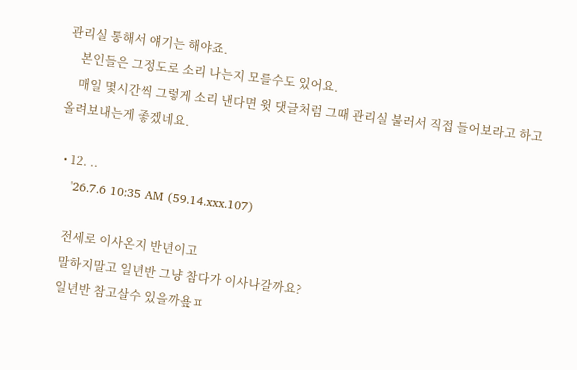관리실 통해서 얘기는 해야죠.
    본인들은 그정도로 소리 나는지 모를수도 있어요.
    매일 몇시간씩 그렇게 소리 낸다면 윗 댓글처럼 그때 관리실 불러서 직접 들어보라고 하고 올려보내는게 좋겠네요.

  • 12. ..
    '26.7.6 10:35 AM (59.14.xxx.107)

    전세로 이사온지 반년이고
    말하지말고 일년반 그냥 참다가 이사나갈까요?
    일년반 참고살수 있을까욮ㅍ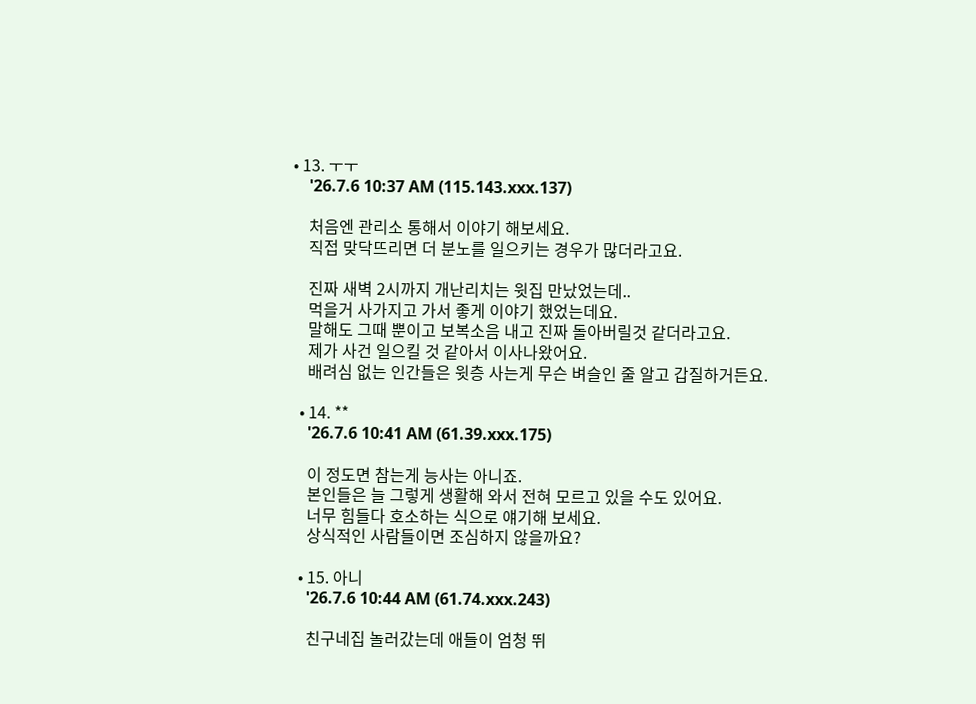• 13. ㅜㅜ
    '26.7.6 10:37 AM (115.143.xxx.137)

    처음엔 관리소 통해서 이야기 해보세요.
    직접 맞닥뜨리면 더 분노를 일으키는 경우가 많더라고요.

    진짜 새벽 2시까지 개난리치는 윗집 만났었는데..
    먹을거 사가지고 가서 좋게 이야기 했었는데요.
    말해도 그때 뿐이고 보복소음 내고 진짜 돌아버릴것 같더라고요.
    제가 사건 일으킬 것 같아서 이사나왔어요.
    배려심 없는 인간들은 윗층 사는게 무슨 벼슬인 줄 알고 갑질하거든요.

  • 14. **
    '26.7.6 10:41 AM (61.39.xxx.175)

    이 정도면 참는게 능사는 아니죠.
    본인들은 늘 그렇게 생활해 와서 전혀 모르고 있을 수도 있어요.
    너무 힘들다 호소하는 식으로 얘기해 보세요.
    상식적인 사람들이면 조심하지 않을까요?

  • 15. 아니
    '26.7.6 10:44 AM (61.74.xxx.243)

    친구네집 놀러갔는데 애들이 엄청 뛰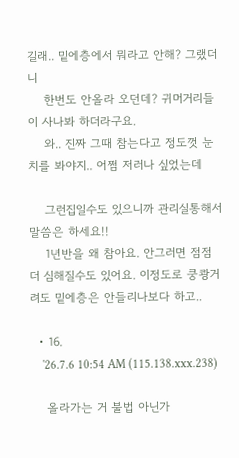길래.. 밑에층에서 뭐라고 안해? 그랬더니
    한번도 안올라 오던데? 귀머거리들이 사나봐 하더라구요.
    와.. 진짜 그때 참는다고 정도껏 눈치를 봐야지.. 어쩜 저러나 싶었는데

    그런집일수도 있으니까 관리실통해서 말씀은 하세요!!
    1년반을 왜 참아요. 안그러면 점점 더 심해질수도 있어요. 이정도로 쿵쾅거려도 밑에층은 안들리나보다 하고..

  • 16.
    '26.7.6 10:54 AM (115.138.xxx.238)

    올라가는 거 불법 아닌가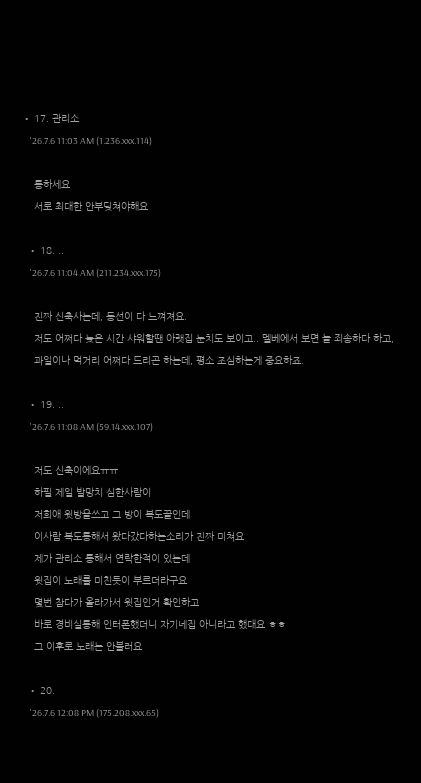• 17. 관리소
    '26.7.6 11:03 AM (1.236.xxx.114)

    통하세요
    서로 최대한 안부딪쳐야해요

  • 18. ..
    '26.7.6 11:04 AM (211.234.xxx.175)

    진짜 신축사는데, 동선이 다 느껴져요.
    저도 어쩌다 늦은 시간 샤워할땐 아랫집 눈치도 보이고.. 멜베에서 보면 늘 죄송하다 하고,
    과일이나 먹거리 어쩌다 드리곤 하는데, 평소 조심하는게 중요하죠.

  • 19. ..
    '26.7.6 11:08 AM (59.14.xxx.107)

    저도 신축이에요ㅠㅠ
    하필 제일 발망치 심한사람이
    저희애 윗방을쓰고 그 방이 복도끝인데
    이사람 복도통해서 왔다갔다하는소리가 진짜 미쳐요
    제가 관리소 통해서 연락한적이 있는데
    윗집이 노래를 미친듯이 부르더라구요
    몇번 참다가 올라가서 윗집인거 확인하고
    바로 경비실통해 인터폰했더니 자기네집 아니라고 했대요 ㅎㅎ
    그 이후로 노래는 안불러요

  • 20.
    '26.7.6 12:08 PM (175.208.xxx.65)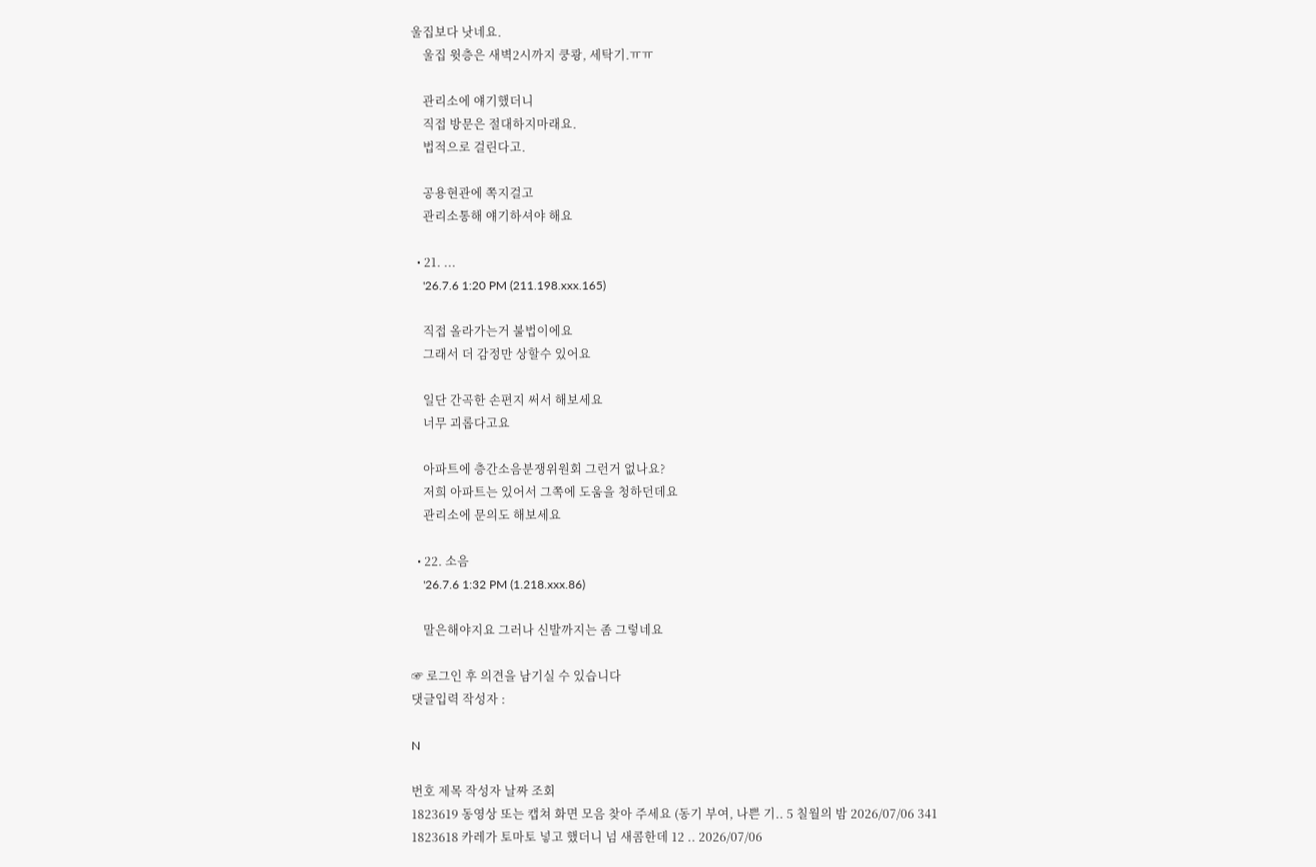울집보다 낫네요.
    울집 윗층은 새벽2시까지 쿵쾅, 세탁기.ㅠㅠ

    관리소에 얘기했더니
    직접 방문은 절대하지마래요.
    법적으로 걸린다고.

    공용현관에 쪽지걸고
    관리소통해 얘기하셔야 해요

  • 21. ...
    '26.7.6 1:20 PM (211.198.xxx.165)

    직접 올라가는거 불법이에요
    그래서 더 감정만 상할수 있어요

    일단 간곡한 손편지 써서 해보세요
    너무 괴롭다고요

    아파트에 층간소음분쟁위원회 그런거 없나요?
    저희 아파트는 있어서 그쪽에 도움을 청하던데요
    관리소에 문의도 해보세요

  • 22. 소음
    '26.7.6 1:32 PM (1.218.xxx.86)

    말은해야지요 그러나 신발까지는 좀 그렇네요

☞ 로그인 후 의견을 남기실 수 있습니다
댓글입력 작성자 :

N

번호 제목 작성자 날짜 조회
1823619 동영상 또는 캡쳐 화면 모음 찾아 주세요 (동기 부여, 나쁜 기.. 5 칠월의 밤 2026/07/06 341
1823618 카레가 토마토 넣고 했더니 넘 새콤한데 12 .. 2026/07/06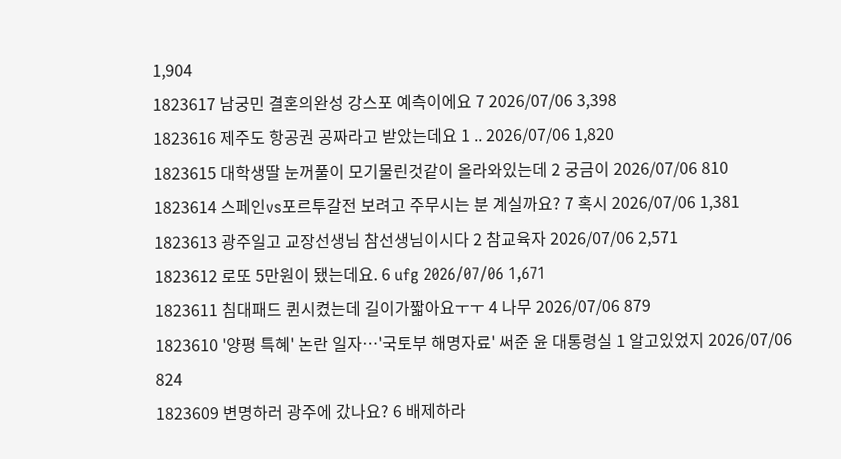1,904
1823617 남궁민 결혼의완성 강스포 예측이에요 7 2026/07/06 3,398
1823616 제주도 항공권 공짜라고 받았는데요 1 .. 2026/07/06 1,820
1823615 대학생딸 눈꺼풀이 모기물린것같이 올라와있는데 2 궁금이 2026/07/06 810
1823614 스페인vs포르투갈전 보려고 주무시는 분 계실까요? 7 혹시 2026/07/06 1,381
1823613 광주일고 교장선생님 참선생님이시다 2 참교육자 2026/07/06 2,571
1823612 로또 5만원이 됐는데요. 6 ufg 2026/07/06 1,671
1823611 침대패드 퀸시켰는데 길이가짧아요ㅜㅜ 4 나무 2026/07/06 879
1823610 '양평 특혜' 논란 일자…'국토부 해명자료' 써준 윤 대통령실 1 알고있었지 2026/07/06 824
1823609 변명하러 광주에 갔나요? 6 배제하라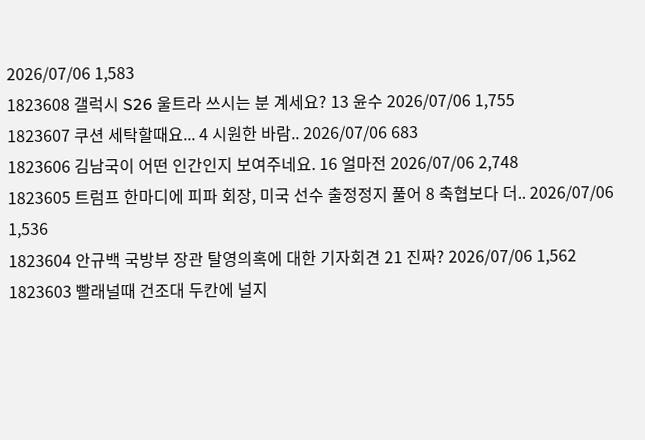2026/07/06 1,583
1823608 갤럭시 S26 울트라 쓰시는 분 계세요? 13 윤수 2026/07/06 1,755
1823607 쿠션 세탁할때요... 4 시원한 바람.. 2026/07/06 683
1823606 김남국이 어떤 인간인지 보여주네요. 16 얼마전 2026/07/06 2,748
1823605 트럼프 한마디에 피파 회장, 미국 선수 출정정지 풀어 8 축협보다 더.. 2026/07/06 1,536
1823604 안규백 국방부 장관 탈영의혹에 대한 기자회견 21 진짜? 2026/07/06 1,562
1823603 빨래널때 건조대 두칸에 널지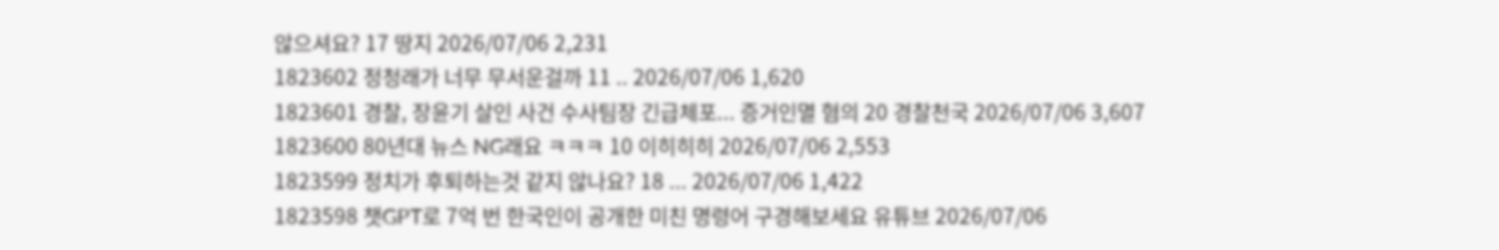않으셔요? 17 땅지 2026/07/06 2,231
1823602 정청래가 너무 무서운걸까 11 .. 2026/07/06 1,620
1823601 경찰, 장윤기 살인 사건 수사팀장 긴급체포... 증거인멸 혐의 20 경찰천국 2026/07/06 3,607
1823600 80년대 뉴스 NG래요 ㅋㅋㅋ 10 이히히히 2026/07/06 2,553
1823599 정치가 후퇴하는것 같지 않나요? 18 ... 2026/07/06 1,422
1823598 챗GPT로 7억 번 한국인이 공개한 미친 명령어 구경해보세요 유튜브 2026/07/06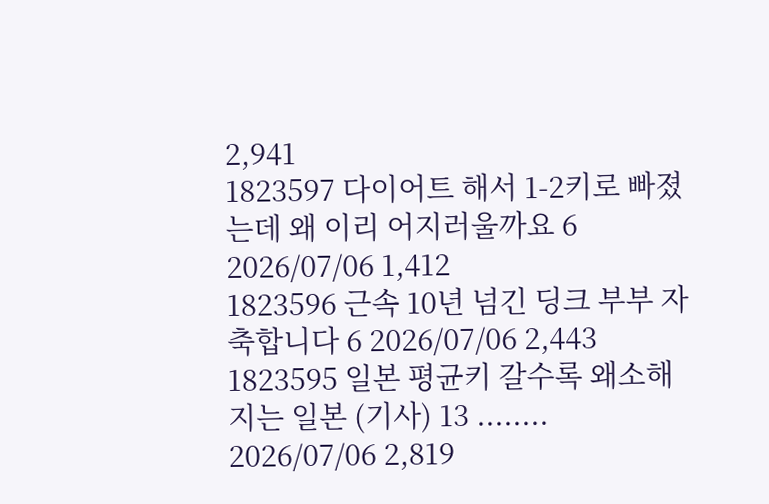2,941
1823597 다이어트 해서 1-2키로 빠졌는데 왜 이리 어지러울까요 6 2026/07/06 1,412
1823596 근속 10년 넘긴 딩크 부부 자축합니다 6 2026/07/06 2,443
1823595 일본 평균키 갈수록 왜소해지는 일본 (기사) 13 ........ 2026/07/06 2,819